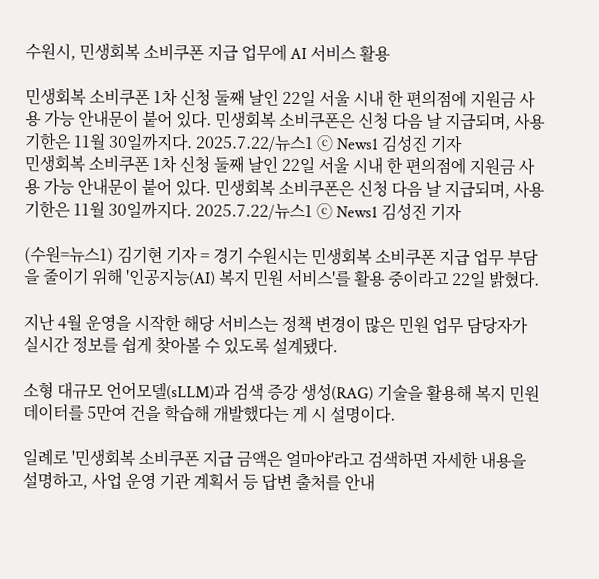수원시, 민생회복 소비쿠폰 지급 업무에 AI 서비스 활용

민생회복 소비쿠폰 1차 신청 둘째 날인 22일 서울 시내 한 편의점에 지원금 사용 가능 안내문이 붙어 있다. 민생회복 소비쿠폰은 신청 다음 날 지급되며, 사용 기한은 11월 30일까지다. 2025.7.22/뉴스1 ⓒ News1 김성진 기자
민생회복 소비쿠폰 1차 신청 둘째 날인 22일 서울 시내 한 편의점에 지원금 사용 가능 안내문이 붙어 있다. 민생회복 소비쿠폰은 신청 다음 날 지급되며, 사용 기한은 11월 30일까지다. 2025.7.22/뉴스1 ⓒ News1 김성진 기자

(수원=뉴스1) 김기현 기자 = 경기 수원시는 민생회복 소비쿠폰 지급 업무 부담을 줄이기 위해 '인공지능(AI) 복지 민원 서비스'를 활용 중이라고 22일 밝혔다.

지난 4월 운영을 시작한 해당 서비스는 정책 변경이 많은 민원 업무 담당자가 실시간 정보를 쉽게 찾아볼 수 있도록 설계됐다.

소형 대규모 언어모델(sLLM)과 검색 증강 생성(RAG) 기술을 활용해 복지 민원 데이터를 5만여 건을 학습해 개발했다는 게 시 설명이다.

일례로 '민생회복 소비쿠폰 지급 금액은 얼마야'라고 검색하면 자세한 내용을 설명하고, 사업 운영 기관 계획서 등 답변 출처를 안내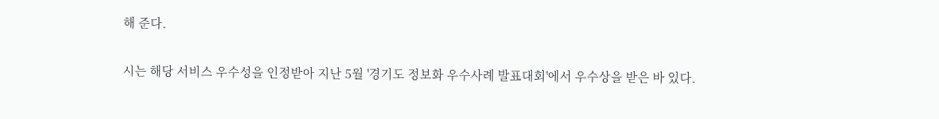해 준다.

시는 해당 서비스 우수성을 인정받아 지난 5월 '경기도 정보화 우수사례 발표대회'에서 우수상을 받은 바 있다.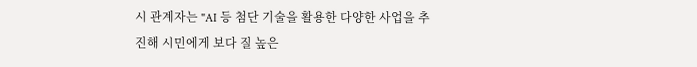시 관계자는 "AI 등 첨단 기술을 활용한 다양한 사업을 추진해 시민에게 보다 질 높은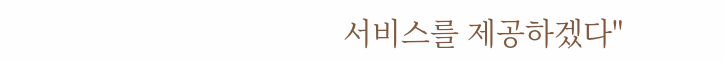서비스를 제공하겠다"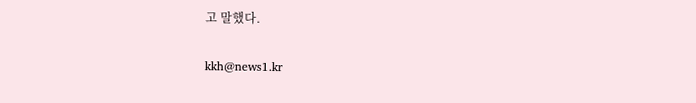고 말했다.

kkh@news1.kr